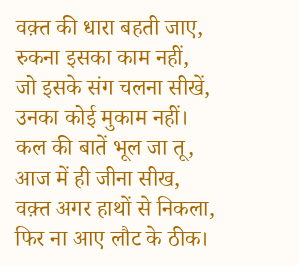वक़्त की धारा बहती जाए,
रुकना इसका काम नहीं,
जो इसके संग चलना सीखें,
उनका कोई मुकाम नहीं।
कल की बातें भूल जा तू,
आज में ही जीना सीख,
वक़्त अगर हाथों से निकला,
फिर ना आए लौट के ठीक।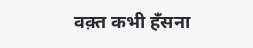वक़्त कभी हँसना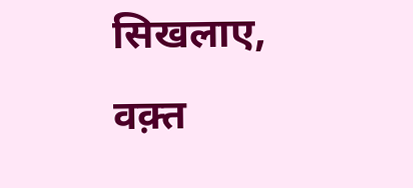सिखलाए,
वक़्त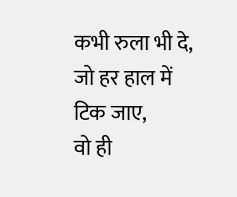कभी रुला भी दे,
जो हर हाल में टिक जाए,
वो ही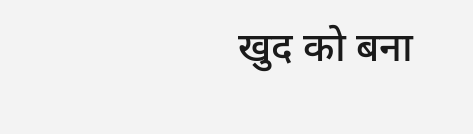खुद को बना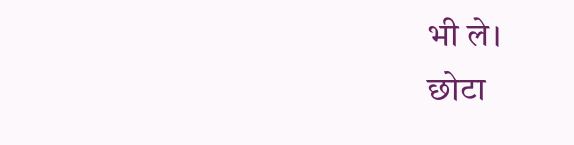भी ले।
छोटा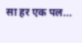सा हर एक पल...